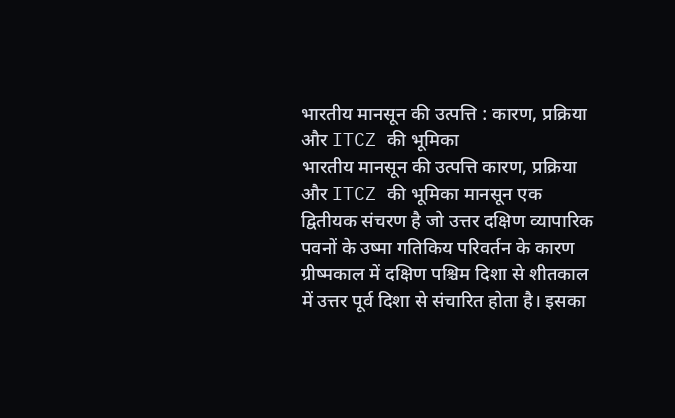भारतीय मानसून की उत्पत्ति : कारण, प्रक्रिया और ITCZ की भूमिका
भारतीय मानसून की उत्पत्ति कारण, प्रक्रिया और ITCZ की भूमिका मानसून एक द्वितीयक संचरण है जो उत्तर दक्षिण व्यापारिक पवनों के उष्मा गतिकिय परिवर्तन के कारण ग्रीष्मकाल में दक्षिण पश्चिम दिशा से शीतकाल में उत्तर पूर्व दिशा से संचारित होता है। इसका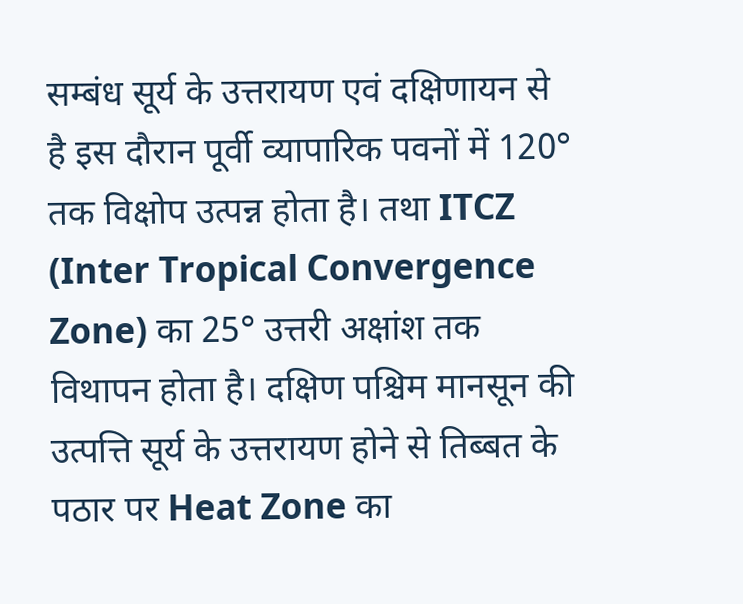सम्बंध सूर्य के उत्तरायण एवं दक्षिणायन से है इस दौरान पूर्वी व्यापारिक पवनों में 120° तक विक्षोप उत्पन्न होता है। तथा ITCZ (Inter Tropical Convergence Zone) का 25° उत्तरी अक्षांश तक विथापन होता है। दक्षिण पश्चिम मानसून की उत्पत्ति सूर्य के उत्तरायण होने से तिब्बत के पठार पर Heat Zone का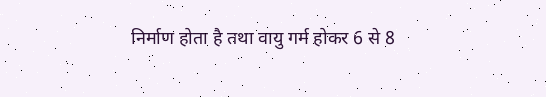निर्माण होता है तथा वायु गर्म होकर 6 से 8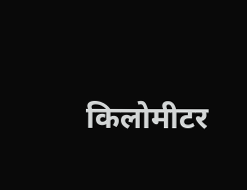किलोमीटर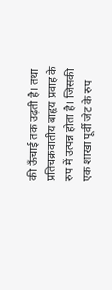की ऊँचाई तक उढ़ती है। तथा प्रतिचक्रवातीय बाहृय प्रवाह के रुप में उत्पन्न होता है। जिसकी एक शाखा पूर्वी जेट के रुप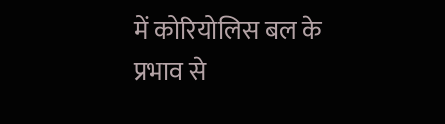में कोरियोलिस बल के प्रभाव से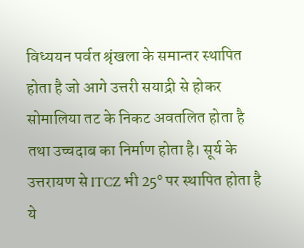विध्ययन पर्वत श्रृंखला के समान्तर स्थापित होता है जो आगे उत्तरी सयाद्री से होकर सोमालिया तट के निकट अवतलित होता है तथा उच्चदाब का निर्माण होता है। सूर्य के उत्तरायण से ITCZ भी 25° पर स्थापित होता है ये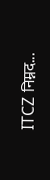ITCZ निम्नद...